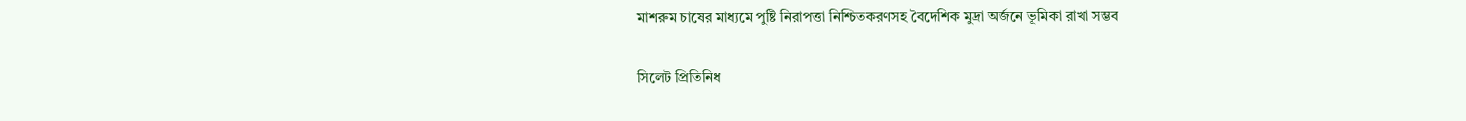মাশরুম চাষের মাধ্যমে পুষ্টি নিরাপত্তা নিশ্চিতকরণসহ বৈদেশিক মুদ্রা অর্জনে ভূমিকা রাখা সম্ভব

সিলেট প্রিতিনিধ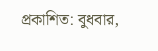প্রকাশিত: বুধবার,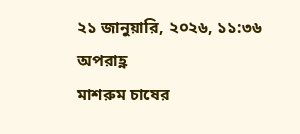২১ জানুয়ারি, ২০২৬, ১১:৩৬ অপরাহ্ণ
মাশরুম চাষের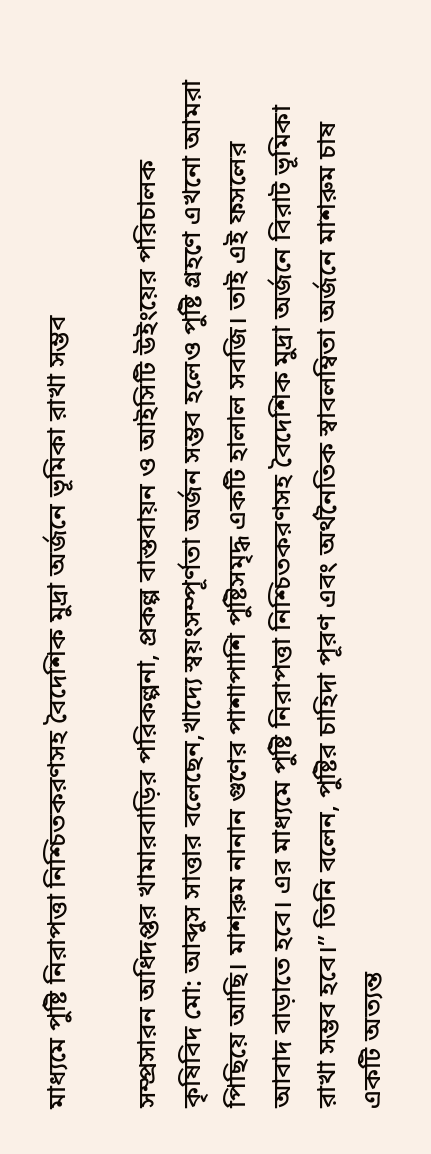মাধ্যমে পুষ্টি নিরাপত্তা নিশ্চিতকরণসহ বৈদেশিক মুদ্রা অর্জনে ভূমিকা রাখা সম্ভব

সম্প্রসারন অধিদপ্তর খামারবাড়ির পরিকল্পনা, প্রকল্প বাস্তবায়ন ও আইসিটি উইংয়ের পরিচালক কৃষিবিদ মো: আব্দুস সাত্তার বলেছেন,খাদ্যে স্বয়ংসম্পূর্ণতা অর্জন সম্ভব হলেও পুষ্টি গ্রহণে এখনো আমরা পিছিয়ে আছি। মাশরুম নানান গুণের পাশাপাশি পুষ্টিসমৃদ্ধ একটি হালাল সবজি। তাই এই ফসলের আবাদ বাড়াতে হবে। এর মাধ্যমে পুষ্টি নিরাপত্তা নিশ্চিতকরণসহ বৈদেশিক মুদ্রা অর্জনে বিরাট ভূমিকা রাখা সম্ভব হবে।” তিনি বলেন, পুষ্টির চাহিদা পূরণ এবং অর্থনৈতিক স্বাবলম্বিতা অর্জনে মাশরুম চাষ একটি অত্যন্ত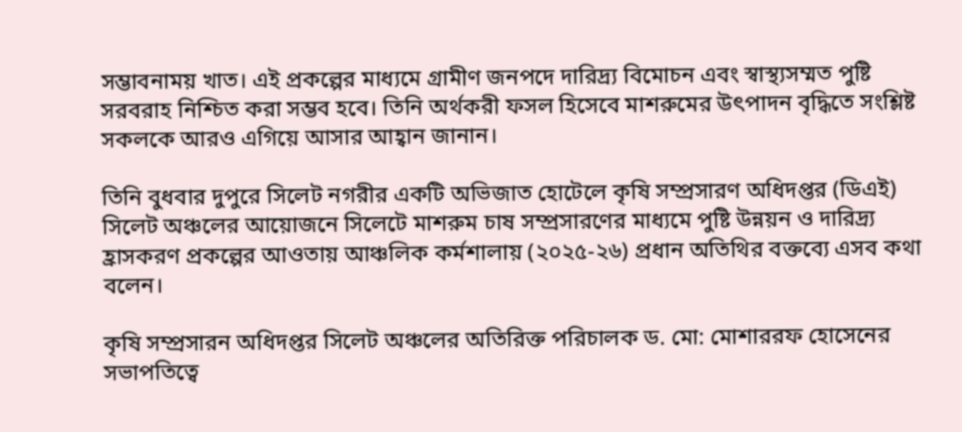সম্ভাবনাময় খাত। এই প্রকল্পের মাধ্যমে গ্রামীণ জনপদে দারিদ্র্য বিমোচন এবং স্বাস্থ্যসম্মত পুষ্টি সরবরাহ নিশ্চিত করা সম্ভব হবে। তিনি অর্থকরী ফসল হিসেবে মাশরুমের উৎপাদন বৃদ্ধিতে সংশ্লিষ্ট সকলকে আরও এগিয়ে আসার আহ্বান জানান।

তিনি বুধবার দুপুরে সিলেট নগরীর একটি অভিজাত হোটেলে কৃষি সম্প্রসারণ অধিদপ্তর (ডিএই) সিলেট অঞ্চলের আয়োজনে সিলেটে মাশরুম চাষ সম্প্রসারণের মাধ্যমে পুষ্টি উন্নয়ন ও দারিদ্র্য হ্রাসকরণ প্রকল্পের আওতায় আঞ্চলিক কর্মশালায় (২০২৫-২৬) প্রধান অতিথির বক্তব্যে এসব কথা বলেন।

কৃষি সম্প্রসারন অধিদপ্তর সিলেট অঞ্চলের অতিরিক্ত পরিচালক ড. মো: মোশাররফ হোসেনের সভাপতিত্বে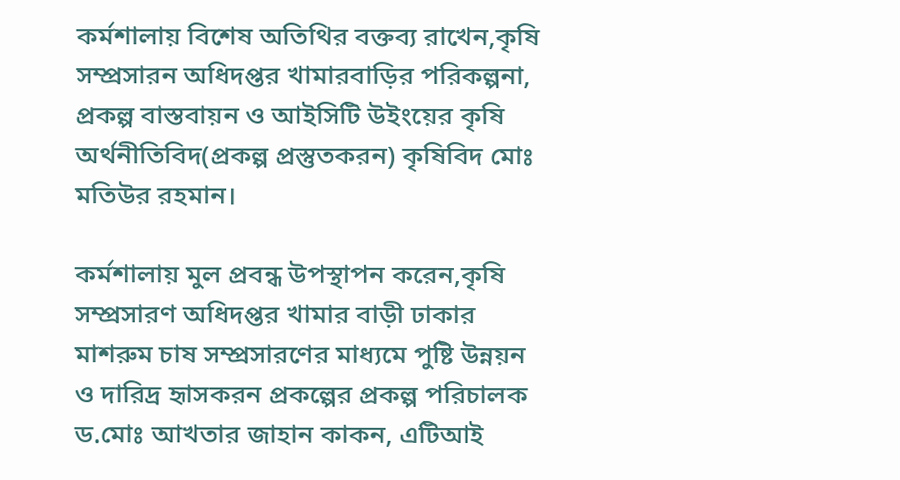কর্মশালায় বিশেষ অতিথির বক্তব্য রাখেন,কৃষি সম্প্রসারন অধিদপ্তর খামারবাড়ির পরিকল্পনা, প্রকল্প বাস্তবায়ন ও আইসিটি উইংয়ের কৃষি অর্থনীতিবিদ(প্রকল্প প্রস্তুতকরন) কৃষিবিদ মোঃ মতিউর রহমান।

কর্মশালায় মুল প্রবন্ধ উপস্থাপন করেন,কৃষি সম্প্রসারণ অধিদপ্তর খামার বাড়ী ঢাকার মাশরুম চাষ সম্প্রসারণের মাধ্যমে পুষ্টি উন্নয়ন ও দারিদ্র হৃাসকরন প্রকল্পের প্রকল্প পরিচালক ড.মোঃ আখতার জাহান কাকন, এটিআই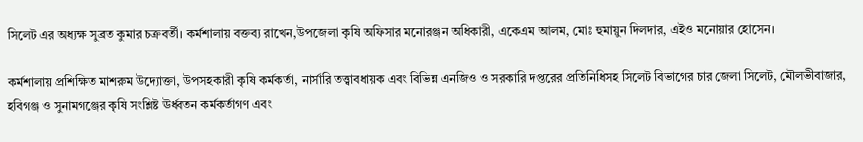সিলেট এর অধ্যক্ষ সুব্রত কুমার চক্রবর্তী। কর্মশালায় বক্তব্য রাখেন,উপজেলা কৃষি অফিসার মনোরঞ্জন অধিকারী, একেএম আলম, মোঃ হুমায়ুন দিলদার, এইও মনোয়ার হোসেন।

কর্মশালায় প্রশিক্ষিত মাশরুম উদ্যোক্তা, উপসহকারী কৃষি কর্মকর্তা, নার্সারি তত্ত্বাবধায়ক এবং বিভিন্ন এনজিও ও সরকারি দপ্তরের প্রতিনিধিসহ সিলেট বিভাগের চার জেলা সিলেট, মৌলভীবাজার, হবিগঞ্জ ও সুনামগঞ্জের কৃষি সংশ্লিষ্ট ঊর্ধ্বতন কর্মকর্তাগণ এবং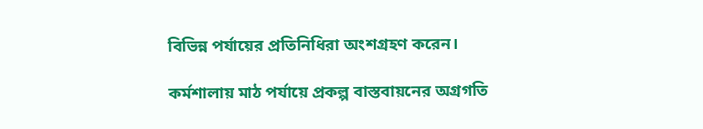বিভিন্ন পর্যায়ের প্রতিনিধিরা অংশগ্রহণ করেন।

কর্মশালায় মাঠ পর্যায়ে প্রকল্প বাস্তবায়নের অগ্রগতি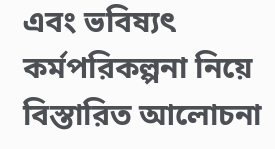এবং ভবিষ্যৎ কর্মপরিকল্পনা নিয়ে বিস্তারিত আলোচনা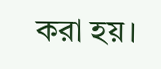করা হয়।